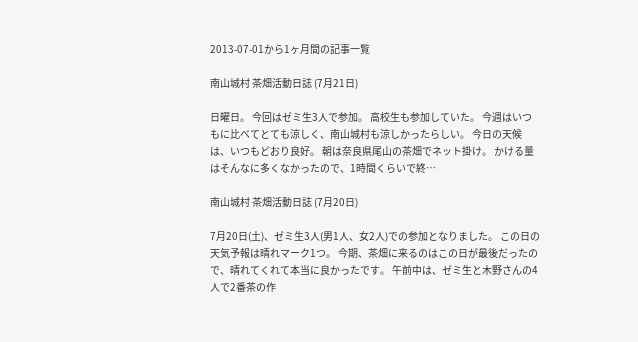2013-07-01から1ヶ月間の記事一覧

南山城村 茶畑活動日誌 (7月21日)

日曜日。 今回はゼミ生3人で参加。 高校生も参加していた。 今週はいつもに比べてとても涼しく、南山城村も涼しかったらしい。 今日の天候は、いつもどおり良好。 朝は奈良県尾山の茶畑でネット掛け。 かける量はそんなに多くなかったので、1時間くらいで終…

南山城村 茶畑活動日誌 (7月20日)

7月20日(土)、ゼミ生3人(男1人、女2人)での参加となりました。 この日の天気予報は晴れマーク1つ。 今期、茶畑に来るのはこの日が最後だったので、晴れてくれて本当に良かったです。 午前中は、ゼミ生と木野さんの4人で2番茶の作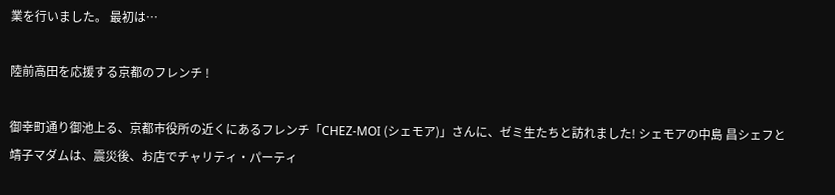業を行いました。 最初は…

陸前高田を応援する京都のフレンチ !

御幸町通り御池上る、京都市役所の近くにあるフレンチ「CHEZ-MOI (シェモア)」さんに、ゼミ生たちと訪れました! シェモアの中島 昌シェフと靖子マダムは、震災後、お店でチャリティ・パーティ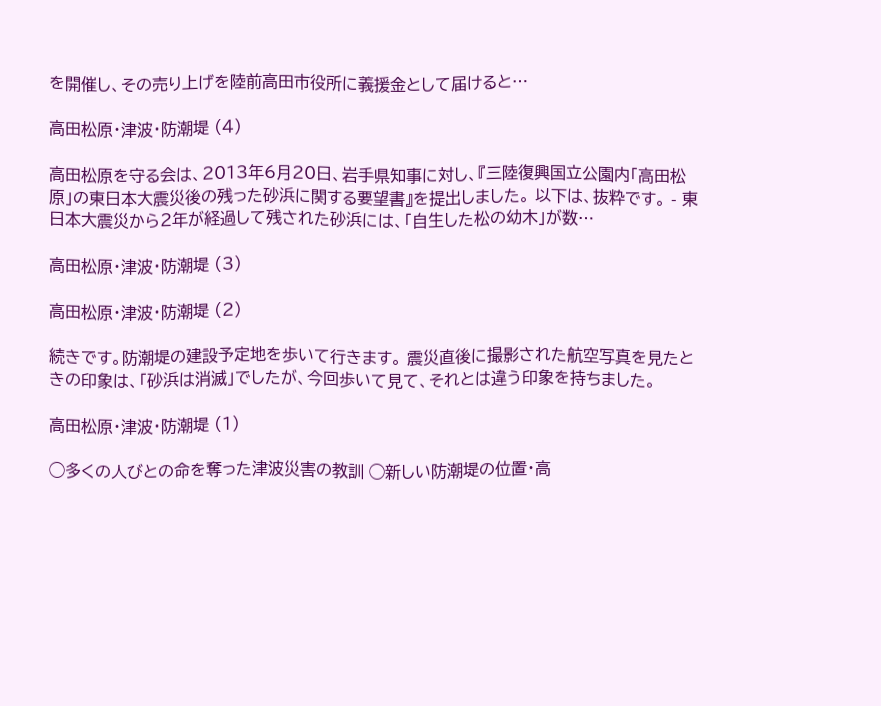を開催し、その売り上げを陸前高田市役所に義援金として届けると…

高田松原・津波・防潮堤 (4)

高田松原を守る会は、2013年6月20日、岩手県知事に対し、『三陸復興国立公園内「高田松原」の東日本大震災後の残った砂浜に関する要望書』を提出しました。 以下は、抜粋です。 - 東日本大震災から2年が経過して残された砂浜には、「自生した松の幼木」が数…

高田松原・津波・防潮堤 (3)

高田松原・津波・防潮堤 (2)

続きです。防潮堤の建設予定地を歩いて行きます。 震災直後に撮影された航空写真を見たときの印象は、「砂浜は消滅」でしたが、今回歩いて見て、それとは違う印象を持ちました。

高田松原・津波・防潮堤 (1)

◯多くの人びとの命を奪った津波災害の教訓 ◯新しい防潮堤の位置・高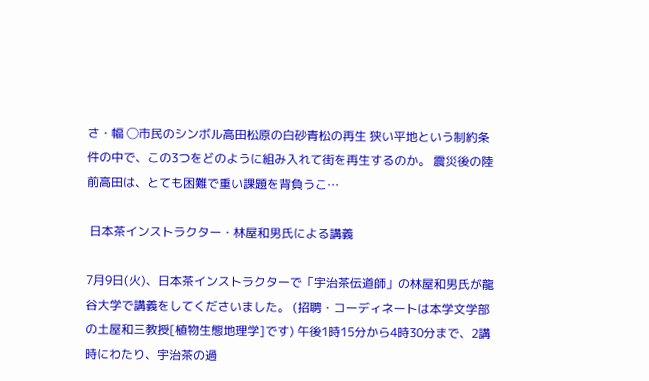さ・幅 ◯市民のシンボル高田松原の白砂青松の再生 狭い平地という制約条件の中で、この3つをどのように組み入れて街を再生するのか。 震災後の陸前高田は、とても困難で重い課題を背負うこ…

 日本茶インストラクター・林屋和男氏による講義

7月9日(火)、日本茶インストラクターで「宇治茶伝道師」の林屋和男氏が龍谷大学で講義をしてくださいました。 (招聘・コーディネートは本学文学部の土屋和三教授[植物生態地理学]です) 午後1時15分から4時30分まで、2講時にわたり、宇治茶の過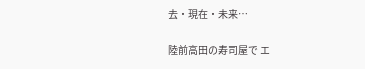去・現在・未来…

陸前高田の寿司屋で エ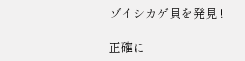ゾイシカゲ貝を発見 !

正確に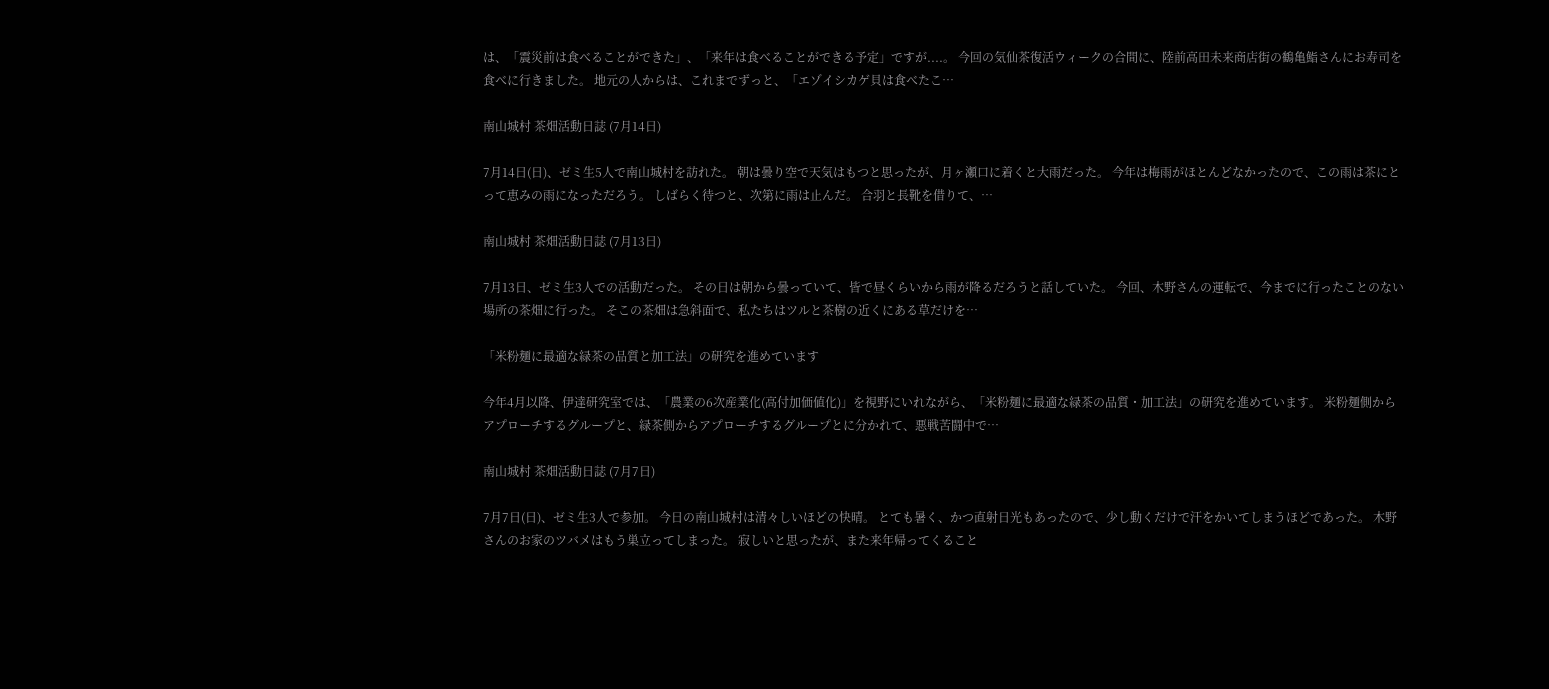は、「震災前は食べることができた」、「来年は食べることができる予定」ですが....。 今回の気仙茶復活ウィークの合間に、陸前高田未来商店街の鶴亀鮨さんにお寿司を食べに行きました。 地元の人からは、これまでずっと、「エゾイシカゲ貝は食べたこ…

南山城村 茶畑活動日誌 (7月14日)

7月14日(日)、ゼミ生5人で南山城村を訪れた。 朝は曇り空で天気はもつと思ったが、月ヶ瀬口に着くと大雨だった。 今年は梅雨がほとんどなかったので、この雨は茶にとって恵みの雨になっただろう。 しばらく待つと、次第に雨は止んだ。 合羽と長靴を借りて、…

南山城村 茶畑活動日誌 (7月13日)

7月13日、ゼミ生3人での活動だった。 その日は朝から曇っていて、皆で昼くらいから雨が降るだろうと話していた。 今回、木野さんの運転で、今までに行ったことのない場所の茶畑に行った。 そこの茶畑は急斜面で、私たちはツルと茶樹の近くにある草だけを…

「米粉麺に最適な緑茶の品質と加工法」の研究を進めています

今年4月以降、伊達研究室では、「農業の6次産業化(高付加価値化)」を視野にいれながら、「米粉麺に最適な緑茶の品質・加工法」の研究を進めています。 米粉麺側からアプローチするグループと、緑茶側からアプローチするグループとに分かれて、悪戦苦闘中で…

南山城村 茶畑活動日誌 (7月7日)

7月7日(日)、ゼミ生3人で参加。 今日の南山城村は清々しいほどの快晴。 とても暑く、かつ直射日光もあったので、少し動くだけで汗をかいてしまうほどであった。 木野さんのお家のツバメはもう巣立ってしまった。 寂しいと思ったが、また来年帰ってくること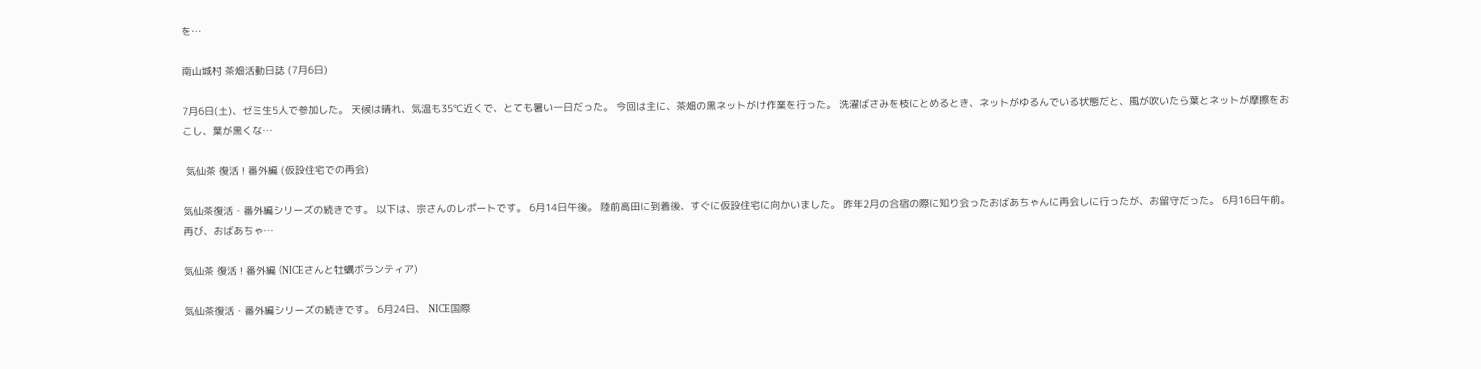を…

南山城村 茶畑活動日誌 (7月6日)

7月6日(土)、ゼミ生5人で参加した。 天候は晴れ、気温も35℃近くで、とても暑い一日だった。 今回は主に、茶畑の黒ネットがけ作業を行った。 洗濯ばさみを枝にとめるとき、ネットがゆるんでいる状態だと、風が吹いたら葉とネットが摩擦をおこし、葉が黒くな…

 気仙茶 復活 ! 番外編 (仮設住宅での再会)

気仙茶復活・番外編シリーズの続きです。 以下は、宗さんのレポートです。 6月14日午後。 陸前高田に到着後、すぐに仮設住宅に向かいました。 昨年2月の合宿の際に知り会ったおばあちゃんに再会しに行ったが、お留守だった。 6月16日午前。 再び、おばあちゃ…

気仙茶 復活 ! 番外編 (NICEさんと牡蠣ボランティア)

気仙茶復活・番外編シリーズの続きです。 6月24日、 NICE国際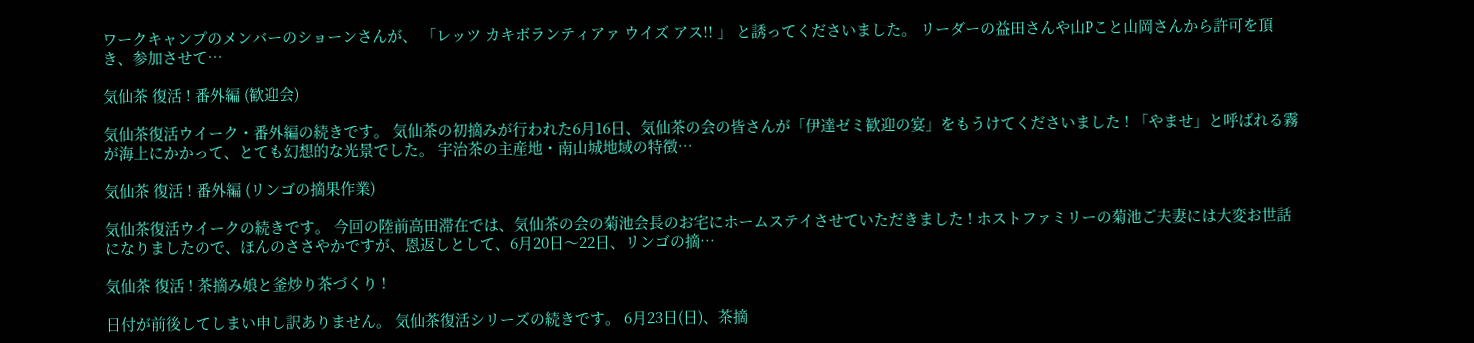ワークキャンプのメンバーのショーンさんが、 「レッツ カキボランティアァ ウイズ アス!! 」 と誘ってくださいました。 リーダーの益田さんや山Pこと山岡さんから許可を頂き、参加させて…

気仙茶 復活 ! 番外編 (歓迎会)

気仙茶復活ウイーク・番外編の続きです。 気仙茶の初摘みが行われた6月16日、気仙茶の会の皆さんが「伊達ゼミ歓迎の宴」をもうけてくださいました ! 「やませ」と呼ばれる霧が海上にかかって、とても幻想的な光景でした。 宇治茶の主産地・南山城地域の特徴…

気仙茶 復活 ! 番外編 (リンゴの摘果作業)

気仙茶復活ウイークの続きです。 今回の陸前高田滞在では、気仙茶の会の菊池会長のお宅にホームステイさせていただきました ! ホストファミリーの菊池ご夫妻には大変お世話になりましたので、ほんのささやかですが、恩返しとして、6月20日〜22日、リンゴの摘…

気仙茶 復活 ! 茶摘み娘と釜炒り茶づくり !

日付が前後してしまい申し訳ありません。 気仙茶復活シリーズの続きです。 6月23日(日)、茶摘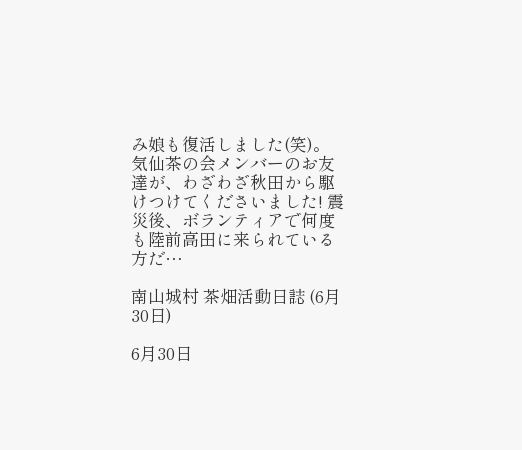み娘も復活しました(笑)。 気仙茶の会メンバーのお友達が、わざわざ秋田から駆けつけてくださいました! 震災後、ボランティアで何度も陸前高田に来られている方だ…

南山城村 茶畑活動日誌 (6月30日)

6月30日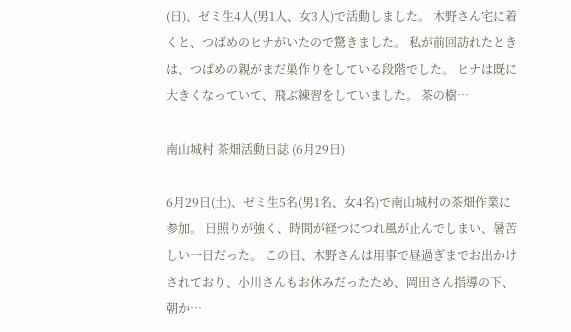(日)、ゼミ生4人(男1人、女3人)で活動しました。 木野さん宅に着くと、つばめのヒナがいたので驚きました。 私が前回訪れたときは、つばめの親がまだ巣作りをしている段階でした。 ヒナは既に大きくなっていて、飛ぶ練習をしていました。 茶の樹…

南山城村 茶畑活動日誌 (6月29日)

6月29日(土)、ゼミ生5名(男1名、女4名)で南山城村の茶畑作業に参加。 日照りが強く、時間が経つにつれ風が止んでしまい、暑苦しい一日だった。 この日、木野さんは用事で昼過ぎまでお出かけされており、小川さんもお休みだったため、岡田さん指導の下、朝か…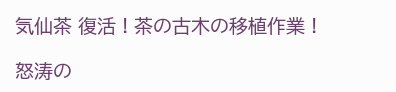気仙茶 復活 ! 茶の古木の移植作業 !

怒涛の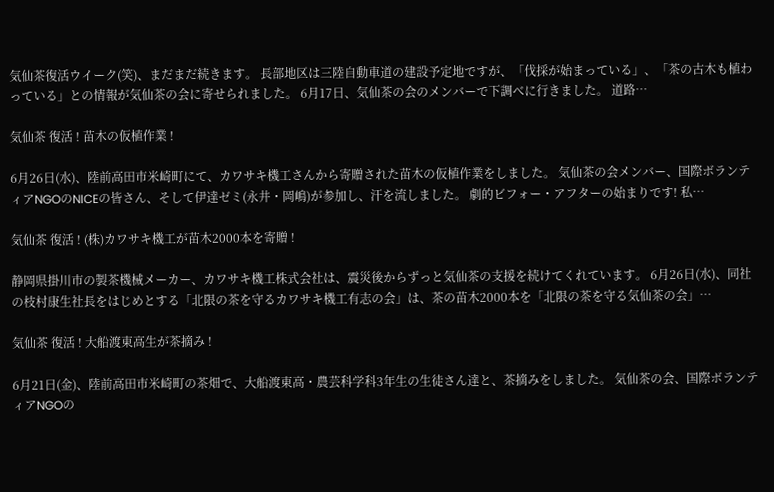気仙茶復活ウイーク(笑)、まだまだ続きます。 長部地区は三陸自動車道の建設予定地ですが、「伐採が始まっている」、「茶の古木も植わっている」との情報が気仙茶の会に寄せられました。 6月17日、気仙茶の会のメンバーで下調べに行きました。 道路…

気仙茶 復活 ! 苗木の仮植作業 !

6月26日(水)、陸前高田市米崎町にて、カワサキ機工さんから寄贈された苗木の仮植作業をしました。 気仙茶の会メンバー、国際ボランティアNGOのNICEの皆さん、そして伊達ゼミ(永井・岡嶋)が参加し、汗を流しました。 劇的ビフォー・アフターの始まりです! 私…

気仙茶 復活 ! (株)カワサキ機工が苗木2000本を寄贈 !

静岡県掛川市の製茶機械メーカー、カワサキ機工株式会社は、震災後からずっと気仙茶の支援を続けてくれています。 6月26日(水)、同社の枝村康生社長をはじめとする「北限の茶を守るカワサキ機工有志の会」は、茶の苗木2000本を「北限の茶を守る気仙茶の会」…

気仙茶 復活 ! 大船渡東高生が茶摘み !

6月21日(金)、陸前高田市米崎町の茶畑で、大船渡東高・農芸科学科3年生の生徒さん達と、茶摘みをしました。 気仙茶の会、国際ボランティアNGOの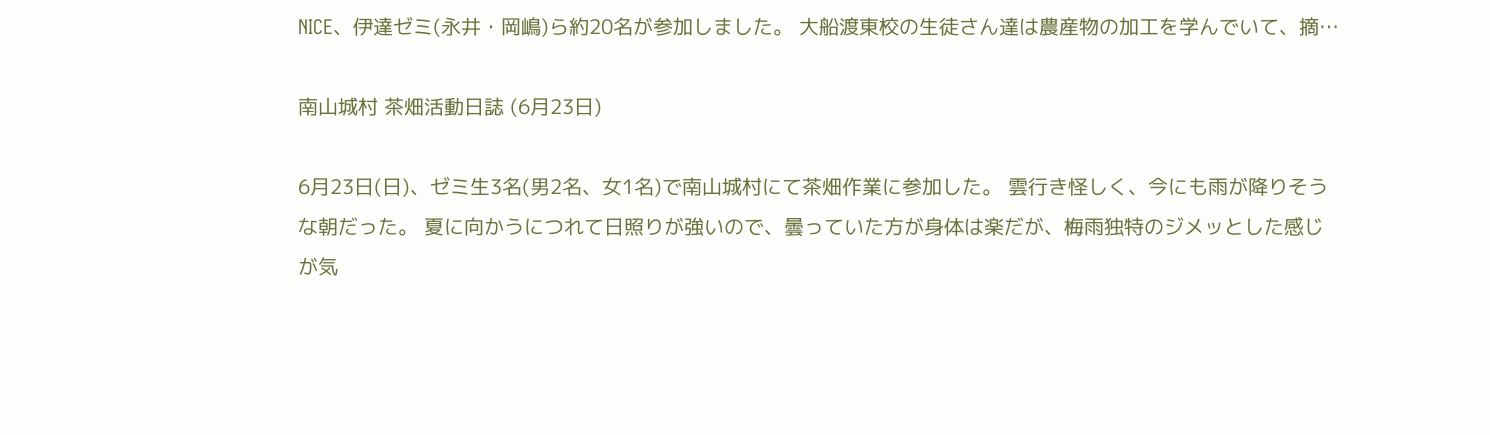NICE、伊達ゼミ(永井・岡嶋)ら約20名が参加しました。 大船渡東校の生徒さん達は農産物の加工を学んでいて、摘…

南山城村 茶畑活動日誌 (6月23日)

6月23日(日)、ゼミ生3名(男2名、女1名)で南山城村にて茶畑作業に参加した。 雲行き怪しく、今にも雨が降りそうな朝だった。 夏に向かうにつれて日照りが強いので、曇っていた方が身体は楽だが、梅雨独特のジメッとした感じが気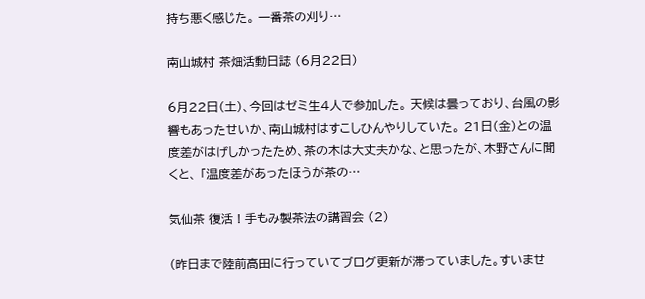持ち悪く感じた。 一番茶の刈り…

南山城村 茶畑活動日誌 (6月22日)

6月22日(土)、今回はゼミ生4人で参加した。 天候は曇っており、台風の影響もあったせいか、南山城村はすこしひんやりしていた。 21日(金)との温度差がはげしかったため、茶の木は大丈夫かな、と思ったが、木野さんに聞くと、 「温度差があったほうが茶の…

気仙茶 復活 ! 手もみ製茶法の講習会 (2)

(昨日まで陸前高田に行っていてブログ更新が滞っていました。すいませ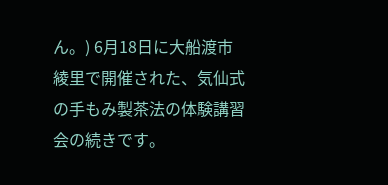ん。) 6月18日に大船渡市綾里で開催された、気仙式の手もみ製茶法の体験講習会の続きです。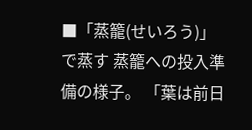■「蒸籠(せいろう)」で蒸す 蒸籠への投入準備の様子。 「葉は前日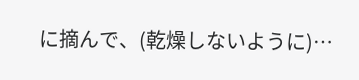に摘んで、(乾燥しないように)…